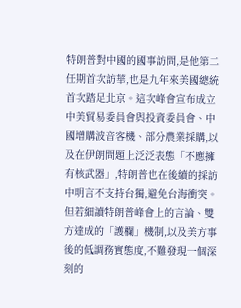特朗普對中國的國事訪問,是他第二任期首次訪華,也是九年來美國總統首次踏足北京。這次峰會宣布成立中美貿易委員會與投資委員會、中國增購波音客機、部分農業採購,以及在伊朗問題上泛泛表態「不應擁有核武器」,特朗普也在後續的採訪中明言不支持台獨,避免台海衝突。但若細讀特朗普峰會上的言論、雙方達成的「護欄」機制,以及美方事後的低調務實態度,不難發現一個深刻的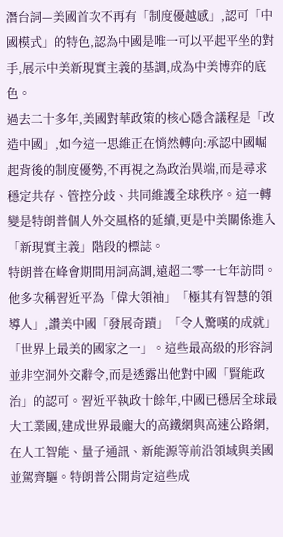潛台詞—美國首次不再有「制度優越感」,認可「中國模式」的特色,認為中國是唯一可以平起平坐的對手,展示中美新現實主義的基調,成為中美博弈的底色。
過去二十多年,美國對華政策的核心隱含議程是「改造中國」,如今這一思維正在悄然轉向:承認中國崛起背後的制度優勢,不再視之為政治異端,而是尋求穩定共存、管控分歧、共同維護全球秩序。這一轉變是特朗普個人外交風格的延續,更是中美關係進入「新現實主義」階段的標誌。
特朗普在峰會期間用詞高調,遠超二零一七年訪問。他多次稱習近平為「偉大領袖」「極其有智慧的領導人」,讚美中國「發展奇蹟」「令人驚嘆的成就」「世界上最美的國家之一」。這些最高級的形容詞並非空洞外交辭令,而是透露出他對中國「賢能政治」的認可。習近平執政十餘年,中國已穩居全球最大工業國,建成世界最龐大的高鐵網與高速公路網,在人工智能、量子通訊、新能源等前沿領域與美國並駕齊驅。特朗普公開肯定這些成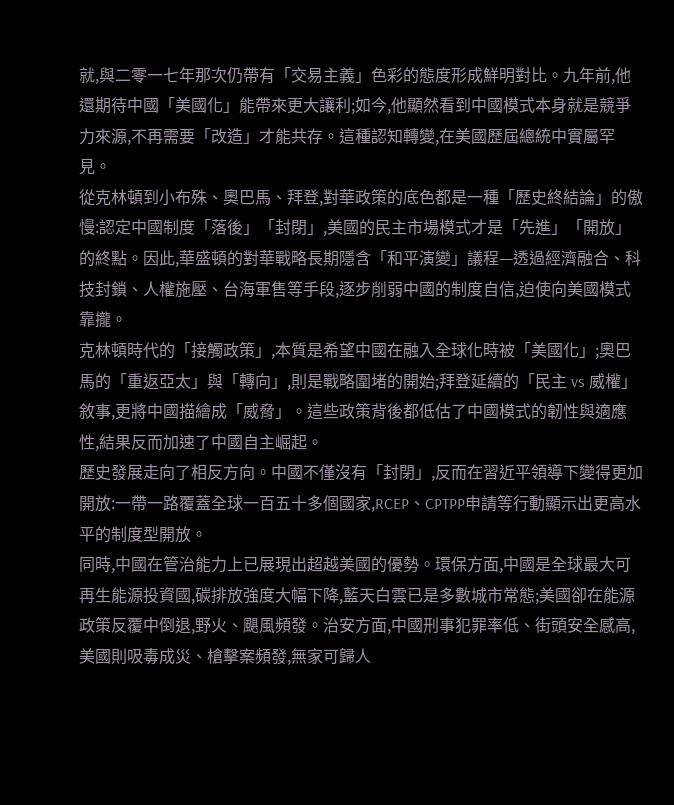就,與二零一七年那次仍帶有「交易主義」色彩的態度形成鮮明對比。九年前,他還期待中國「美國化」能帶來更大讓利;如今,他顯然看到中國模式本身就是競爭力來源,不再需要「改造」才能共存。這種認知轉變,在美國歷屆總統中實屬罕見。
從克林頓到小布殊、奧巴馬、拜登,對華政策的底色都是一種「歷史終結論」的傲慢:認定中國制度「落後」「封閉」,美國的民主市場模式才是「先進」「開放」的終點。因此,華盛頓的對華戰略長期隱含「和平演變」議程—透過經濟融合、科技封鎖、人權施壓、台海軍售等手段,逐步削弱中國的制度自信,迫使向美國模式靠攏。
克林頓時代的「接觸政策」,本質是希望中國在融入全球化時被「美國化」;奧巴馬的「重返亞太」與「轉向」,則是戰略圍堵的開始;拜登延續的「民主 vs 威權」敘事,更將中國描繪成「威脅」。這些政策背後都低估了中國模式的韌性與適應性,結果反而加速了中國自主崛起。
歷史發展走向了相反方向。中國不僅沒有「封閉」,反而在習近平領導下變得更加開放:一帶一路覆蓋全球一百五十多個國家,RCEP、CPTPP申請等行動顯示出更高水平的制度型開放。
同時,中國在管治能力上已展現出超越美國的優勢。環保方面,中國是全球最大可再生能源投資國,碳排放強度大幅下降,藍天白雲已是多數城市常態;美國卻在能源政策反覆中倒退,野火、颶風頻發。治安方面,中國刑事犯罪率低、街頭安全感高,美國則吸毒成災、槍擊案頻發,無家可歸人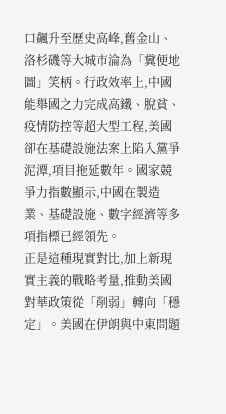口飆升至歷史高峰,舊金山、洛杉磯等大城市淪為「糞便地圖」笑柄。行政效率上,中國能舉國之力完成高鐵、脫貧、疫情防控等超大型工程,美國卻在基礎設施法案上陷入黨爭泥潭,項目拖延數年。國家競爭力指數顯示,中國在製造業、基礎設施、數字經濟等多項指標已經領先。
正是這種現實對比,加上新現實主義的戰略考量,推動美國對華政策從「削弱」轉向「穩定」。美國在伊朗與中東問題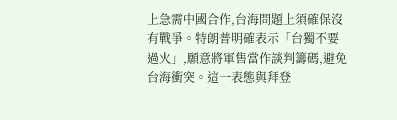上急需中國合作,台海問題上須確保沒有戰爭。特朗普明確表示「台獨不要過火」,願意將軍售當作談判籌碼,避免台海衝突。這一表態與拜登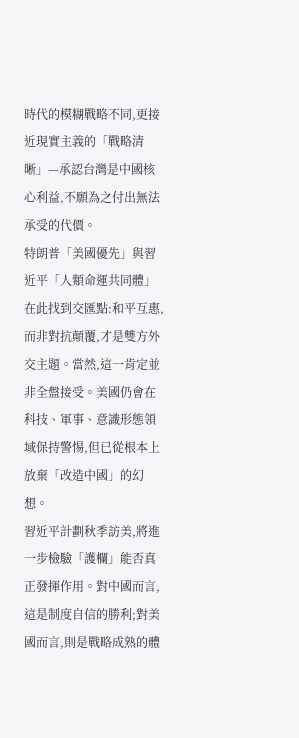時代的模糊戰略不同,更接近現實主義的「戰略清晰」—承認台灣是中國核心利益,不願為之付出無法承受的代價。
特朗普「美國優先」與習近平「人類命運共同體」在此找到交匯點:和平互惠,而非對抗顛覆,才是雙方外交主題。當然,這一肯定並非全盤接受。美國仍會在科技、軍事、意識形態領域保持警惕,但已從根本上放棄「改造中國」的幻想。
習近平計劃秋季訪美,將進一步檢驗「護欄」能否真正發揮作用。對中國而言,這是制度自信的勝利;對美國而言,則是戰略成熟的體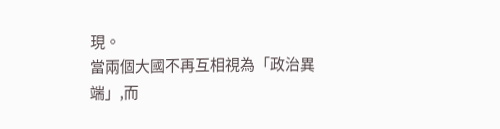現。
當兩個大國不再互相視為「政治異端」,而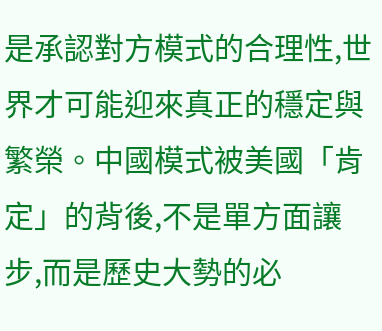是承認對方模式的合理性,世界才可能迎來真正的穩定與繁榮。中國模式被美國「肯定」的背後,不是單方面讓步,而是歷史大勢的必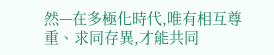然—在多極化時代,唯有相互尊重、求同存異,才能共同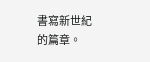書寫新世紀的篇章。